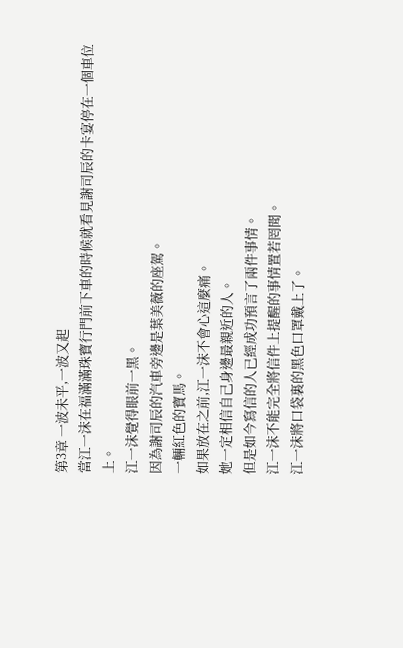第3章 一波未平,一波又起
當江一沫在福滿滿珠寶行門前下車的時候就看見謝司辰的卡宴停在一個車位上。
江一沫覺得眼前一黑。
因為謝司辰的汽車旁邊是葉美薇的座駕。
一輛紅色的寶馬。
如果放在之前,江一沫不會心這麼痛。
她一定相信自己身邊最親近的人。
但是如今寫信的人已經成功預言了兩件事情。
江一沫不能完全將信件上提醒的事情置若罔聞。
江一沫將口袋裏的黑色口罩戴上了。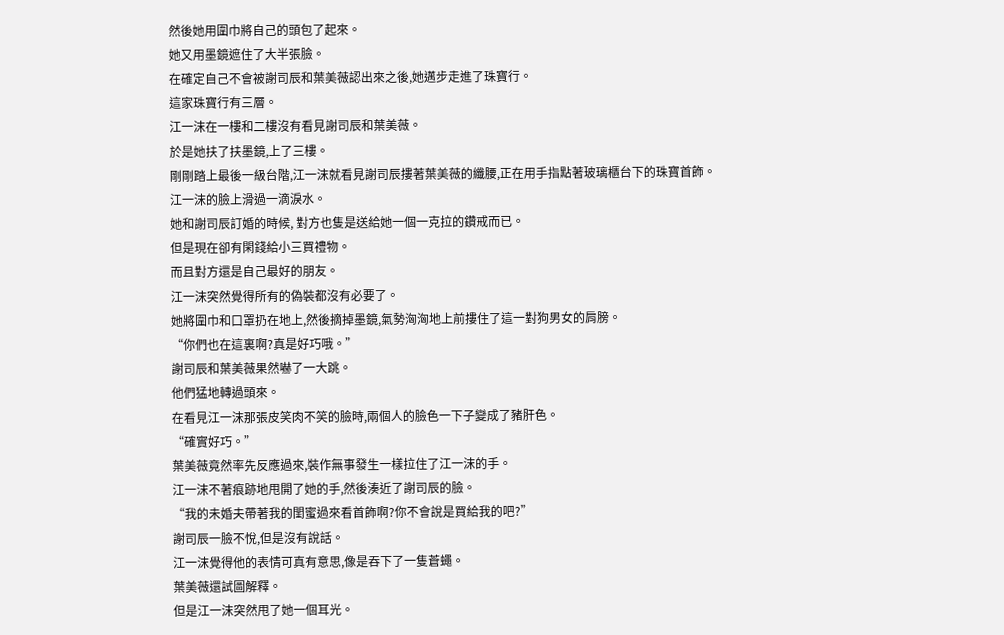然後她用圍巾將自己的頭包了起來。
她又用墨鏡遮住了大半張臉。
在確定自己不會被謝司辰和葉美薇認出來之後,她邁步走進了珠寶行。
這家珠寶行有三層。
江一沫在一樓和二樓沒有看見謝司辰和葉美薇。
於是她扶了扶墨鏡,上了三樓。
剛剛踏上最後一級台階,江一沫就看見謝司辰摟著葉美薇的纖腰,正在用手指點著玻璃櫃台下的珠寶首飾。
江一沫的臉上滑過一滴淚水。
她和謝司辰訂婚的時候, 對方也隻是送給她一個一克拉的鑽戒而已。
但是現在卻有閑錢給小三買禮物。
而且對方還是自己最好的朋友。
江一沫突然覺得所有的偽裝都沒有必要了。
她將圍巾和口罩扔在地上,然後摘掉墨鏡,氣勢洶洶地上前摟住了這一對狗男女的肩膀。
“你們也在這裏啊?真是好巧哦。”
謝司辰和葉美薇果然嚇了一大跳。
他們猛地轉過頭來。
在看見江一沫那張皮笑肉不笑的臉時,兩個人的臉色一下子變成了豬肝色。
“確實好巧。”
葉美薇竟然率先反應過來,裝作無事發生一樣拉住了江一沫的手。
江一沫不著痕跡地甩開了她的手,然後湊近了謝司辰的臉。
“我的未婚夫帶著我的閨蜜過來看首飾啊?你不會說是買給我的吧?”
謝司辰一臉不悅,但是沒有說話。
江一沫覺得他的表情可真有意思,像是吞下了一隻蒼蠅。
葉美薇還試圖解釋。
但是江一沫突然甩了她一個耳光。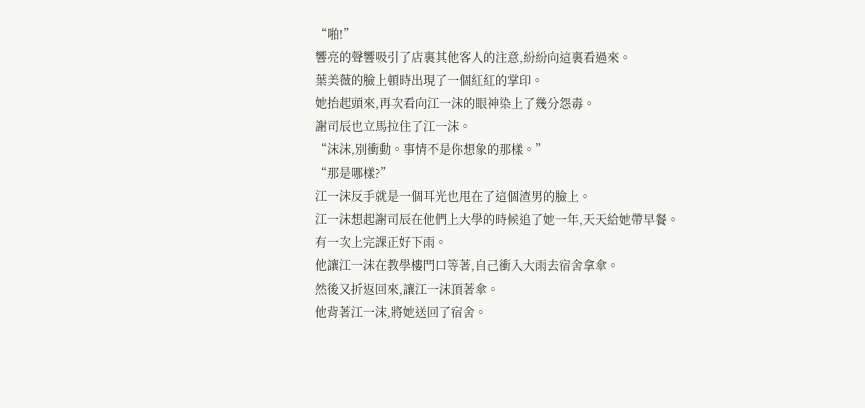“啪!”
響亮的聲響吸引了店裏其他客人的注意,紛紛向這裏看過來。
葉美薇的臉上頓時出現了一個紅紅的掌印。
她抬起頭來,再次看向江一沫的眼神染上了幾分怨毒。
謝司辰也立馬拉住了江一沫。
“沫沫,別衝動。事情不是你想象的那樣。”
“那是哪樣?”
江一沫反手就是一個耳光也甩在了這個渣男的臉上。
江一沫想起謝司辰在他們上大學的時候追了她一年,天天給她帶早餐。
有一次上完課正好下雨。
他讓江一沫在教學樓門口等著,自己衝入大雨去宿舍拿傘。
然後又折返回來,讓江一沫頂著傘。
他背著江一沫,將她送回了宿舍。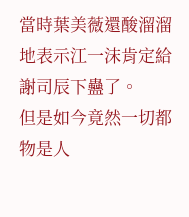當時葉美薇還酸溜溜地表示江一沫肯定給謝司辰下蠱了。
但是如今竟然一切都物是人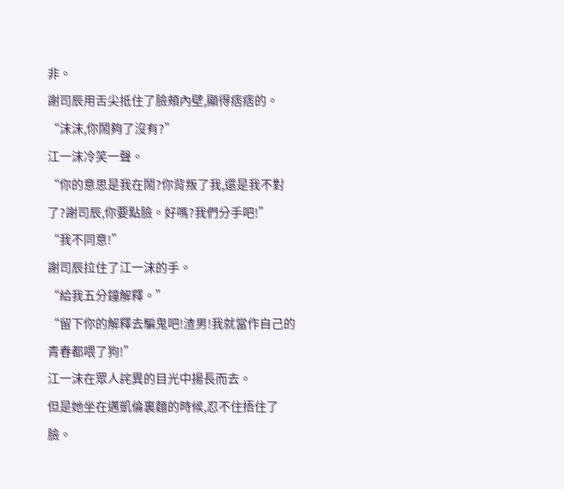非。
謝司辰用舌尖抵住了臉頰內壁,顯得痞痞的。
“沫沫,你鬧夠了沒有?”
江一沫冷笑一聲。
“你的意思是我在鬧?你背叛了我,還是我不對了?謝司辰,你要點臉。好嗎?我們分手吧!”
“我不同意!”
謝司辰拉住了江一沫的手。
“給我五分鐘解釋。”
“留下你的解釋去騙鬼吧!渣男!我就當作自己的青春都喂了狗!”
江一沫在眾人詫異的目光中揚長而去。
但是她坐在邁凱倫裏麵的時候,忍不住捂住了臉。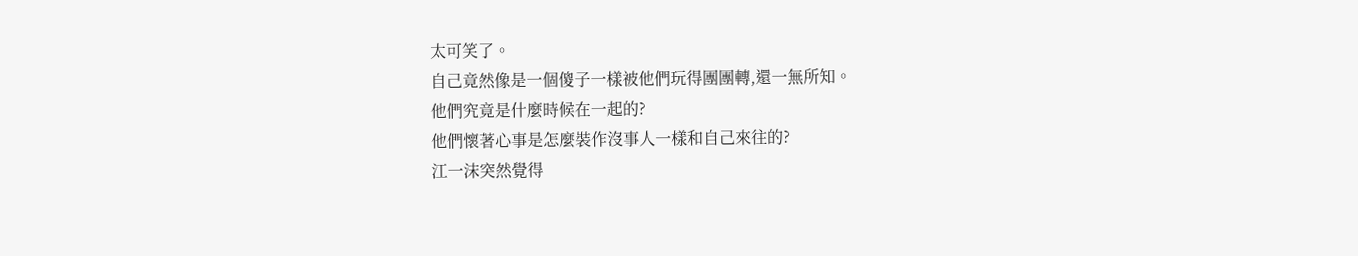太可笑了。
自己竟然像是一個傻子一樣被他們玩得團團轉,還一無所知。
他們究竟是什麼時候在一起的?
他們懷著心事是怎麼裝作沒事人一樣和自己來往的?
江一沫突然覺得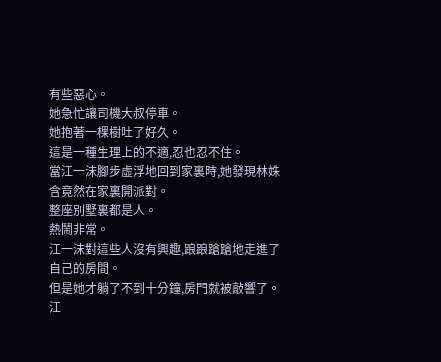有些惡心。
她急忙讓司機大叔停車。
她抱著一棵樹吐了好久。
這是一種生理上的不適,忍也忍不住。
當江一沫腳步虛浮地回到家裏時,她發現林姝含竟然在家裏開派對。
整座別墅裏都是人。
熱鬧非常。
江一沫對這些人沒有興趣,踉踉蹌蹌地走進了自己的房間。
但是她才躺了不到十分鐘,房門就被敲響了。
江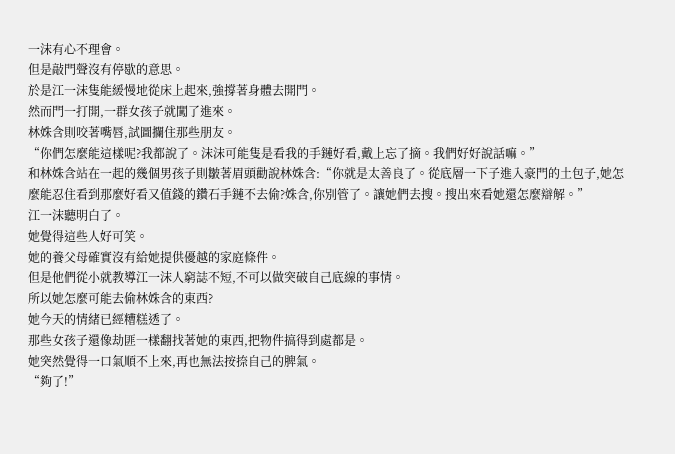一沫有心不理會。
但是敲門聲沒有停歇的意思。
於是江一沫隻能緩慢地從床上起來,強撐著身體去開門。
然而門一打開,一群女孩子就闖了進來。
林姝含則咬著嘴唇,試圖攔住那些朋友。
“你們怎麼能這樣呢?我都說了。沫沫可能隻是看我的手鏈好看,戴上忘了摘。我們好好說話嘛。”
和林姝含站在一起的幾個男孩子則皺著眉頭勸說林姝含:“你就是太善良了。從底層一下子進入豪門的土包子,她怎麼能忍住看到那麼好看又值錢的鑽石手鏈不去偷?姝含,你別管了。讓她們去搜。搜出來看她還怎麼辯解。”
江一沫聽明白了。
她覺得這些人好可笑。
她的養父母確實沒有給她提供優越的家庭條件。
但是他們從小就教導江一沫人窮誌不短,不可以做突破自己底線的事情。
所以她怎麼可能去偷林姝含的東西?
她今天的情緒已經糟糕透了。
那些女孩子還像劫匪一樣翻找著她的東西,把物件搞得到處都是。
她突然覺得一口氣順不上來,再也無法按捺自己的脾氣。
“夠了!”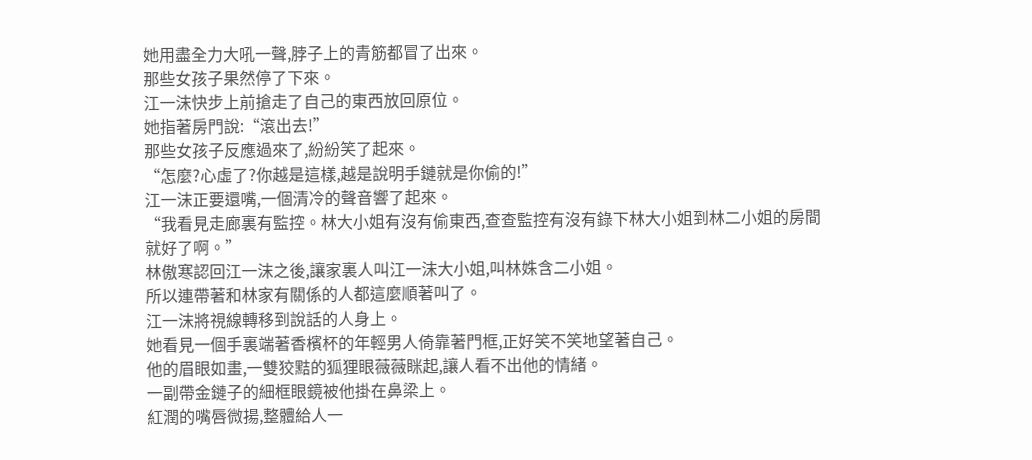她用盡全力大吼一聲,脖子上的青筋都冒了出來。
那些女孩子果然停了下來。
江一沫快步上前搶走了自己的東西放回原位。
她指著房門說:“滾出去!”
那些女孩子反應過來了,紛紛笑了起來。
“怎麼?心虛了?你越是這樣,越是說明手鏈就是你偷的!”
江一沫正要還嘴,一個清冷的聲音響了起來。
“我看見走廊裏有監控。林大小姐有沒有偷東西,查查監控有沒有錄下林大小姐到林二小姐的房間就好了啊。”
林傲寒認回江一沫之後,讓家裏人叫江一沫大小姐,叫林姝含二小姐。
所以連帶著和林家有關係的人都這麼順著叫了。
江一沫將視線轉移到說話的人身上。
她看見一個手裏端著香檳杯的年輕男人倚靠著門框,正好笑不笑地望著自己。
他的眉眼如畫,一雙狡黠的狐狸眼薇薇眯起,讓人看不出他的情緒。
一副帶金鏈子的細框眼鏡被他掛在鼻梁上。
紅潤的嘴唇微揚,整體給人一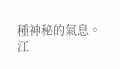種神秘的氣息。
江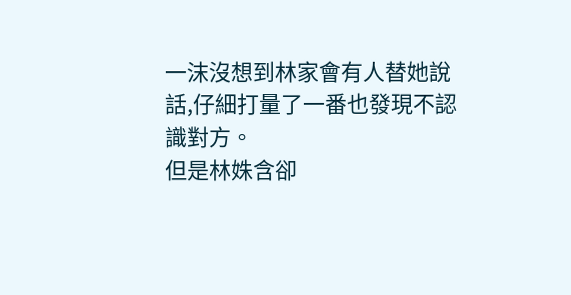一沫沒想到林家會有人替她說話,仔細打量了一番也發現不認識對方。
但是林姝含卻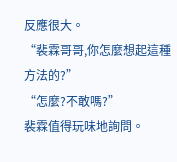反應很大。
“裴霖哥哥,你怎麼想起這種方法的?”
“怎麼?不敢嗎?”
裴霖值得玩味地詢問。